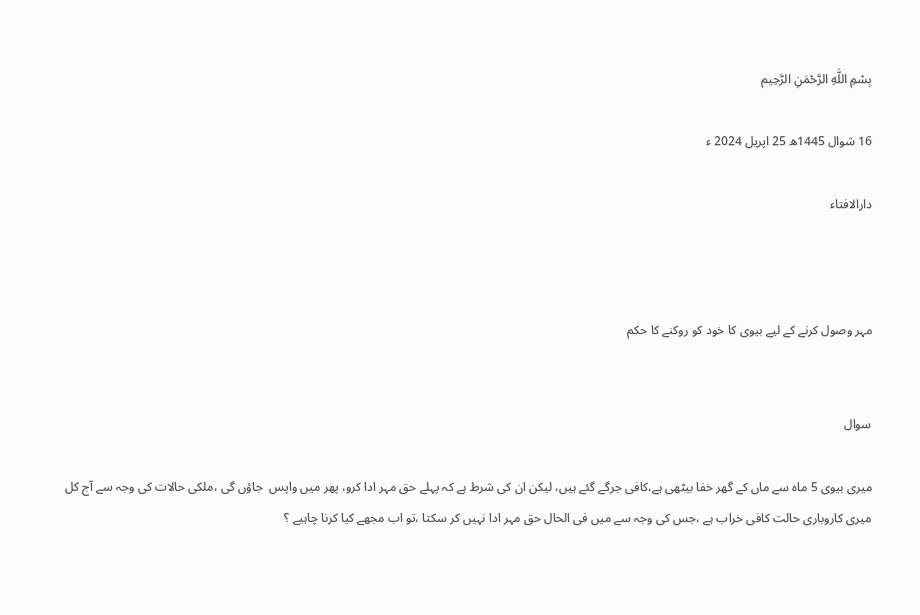بِسْمِ اللَّهِ الرَّحْمَنِ الرَّحِيم

16 شوال 1445ھ 25 اپریل 2024 ء

دارالافتاء



مہر وصول کرنے کے لیے بیوی کا خود کو روکنے کا حکم


سوال

میری بیوی 5 ماہ سے ماں کے گھر خفا بیٹھی ہے،کافی جرگے گئے ہیں، لیکن ان کی شرط ہے کہ پہلے حق مہر ادا کرو، پھر میں واپس  جاؤں گی ،ملکی حالات کی وجہ سے آج کل میری کاروباری حالت کافی خراب ہے ،جس کی وجہ سے میں فی الحال حق مہر ادا نہیں کر سکتا ،تو اب مجھے کیا کرنا چاہیے ؟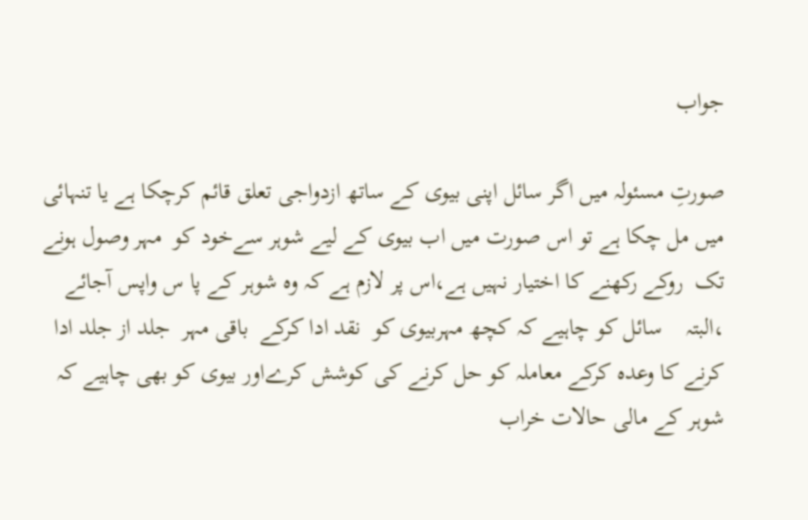جواب

صورتِ مسئولہ میں اگر سائل اپنی بیوی کے ساتھ ازدواجی تعلق قائم کرچکا ہے یا تنہائی میں مل چکا ہے تو اس صورت میں اب بیوی کے لیے شوہر سےخود کو  مہر وصول ہونے تک  روکے رکھنے کا اختیار نہیں ہے،اس پر لازم ہے کہ وہ شوہر کے پا س واپس آجائے ،البتہ    سائل کو چاہیے کہ کچھ مہربیوی کو  نقد ادا کرکے  باقی مہر  جلد از جلد ادا کرنے کا وعدہ کرکے معاملہ کو حل کرنے کی کوشش کرےاور بیوی کو بھی چاہیے کہ شوہر کے مالی حالات خراب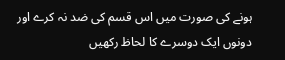ہونے کی صورت میں اس قسم کی ضد نہ کرے اور دونوں ایک دوسرے کا لحاظ رکھیں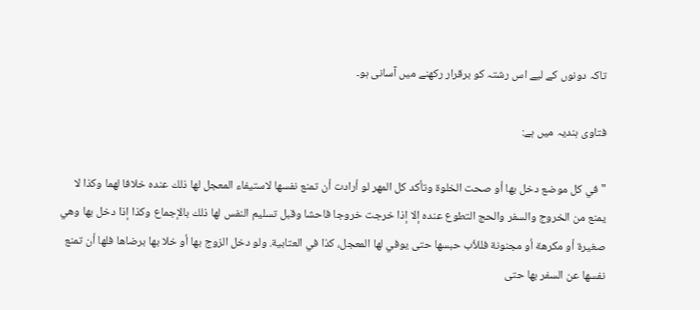تاکہ دونوں کے لیے اس رشتہ کو برقرار رکھنے میں آسانی ہو۔

فتاوی ہندیہ میں ہے:

"في كل موضع دخل بها أو صحت الخلوة وتأكد كل المهر لو أرادت أن تمنع نفسها لاستيفاء المعجل لها ذلك عنده خلافا لهما وكذا لا يمنع من الخروج والسفر والحج التطوع عنده إلا إذا خرجت خروجا فاحشا وقبل تسليم النفس لها ذلك بالإجماع وكذا إذا دخل بها وهي صغيرة أو مكرهة أو مجنونة فللأب حبسها حتى يوفي لها المعجل، كذا في العتابية. ولو دخل الزوج بها أو خلا بها برضاها فلها أن تمنع نفسها عن السفر بها حتى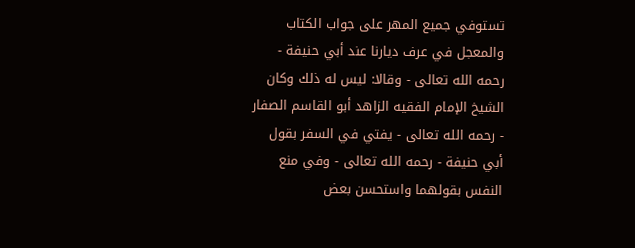تستوفي جميع المهر على جواب الكتاب والمعجل في عرف ديارنا عند أبي حنيفة - رحمه الله تعالى - وقالا: ليس له ذلك وكان الشيخ الإمام الفقيه الزاهد أبو القاسم الصفار - رحمه الله تعالى - يفتي في السفر بقول أبي حنيفة - رحمه الله تعالى - وفي منع النفس بقولهما واستحسن بعض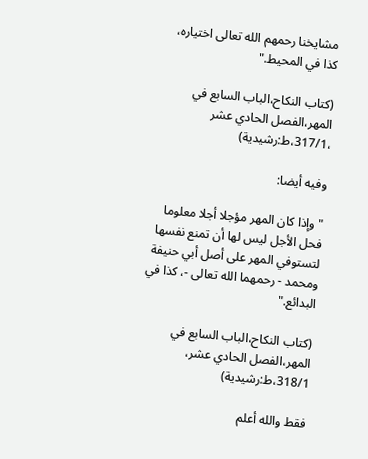مشايخنا رحمهم الله تعالى اختياره، كذا في المحيط."

(كتاب النكاح،الباب السابع في المهر،الفصل الحادي عشر ،317/1،ط:رشيدية)

وفيه أيضا:

"وإذا كان المهر مؤجلا أجلا معلوما فحل الأجل ليس لها أن تمنع نفسها لتستوفي المهر على أصل أبي حنيفة ومحمد - رحمهما الله تعالى -، كذا في البدائع."

(كتاب النكاح،الباب السابع في المهر،الفصل الحادي عشر، 318/1،ط:رشيدية)

فقط والله أعلم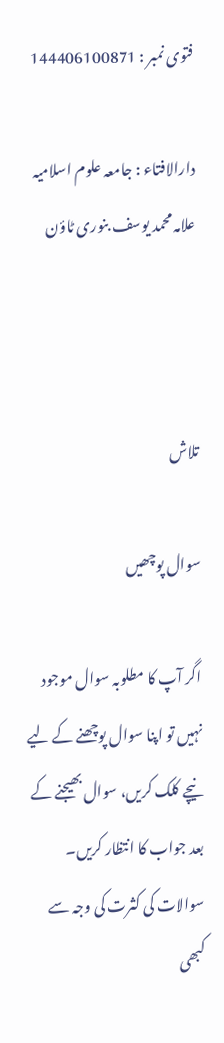فتوی نمبر : 144406100871

دارالافتاء : جامعہ علوم اسلامیہ علامہ محمد یوسف بنوری ٹاؤن



تلاش

سوال پوچھیں

اگر آپ کا مطلوبہ سوال موجود نہیں تو اپنا سوال پوچھنے کے لیے نیچے کلک کریں، سوال بھیجنے کے بعد جواب کا انتظار کریں۔ سوالات کی کثرت کی وجہ سے کبھی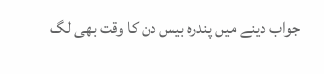جواب دینے میں پندرہ بیس دن کا وقت بھی لگ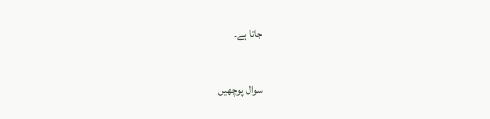جاتا ہے۔

سوال پوچھیں